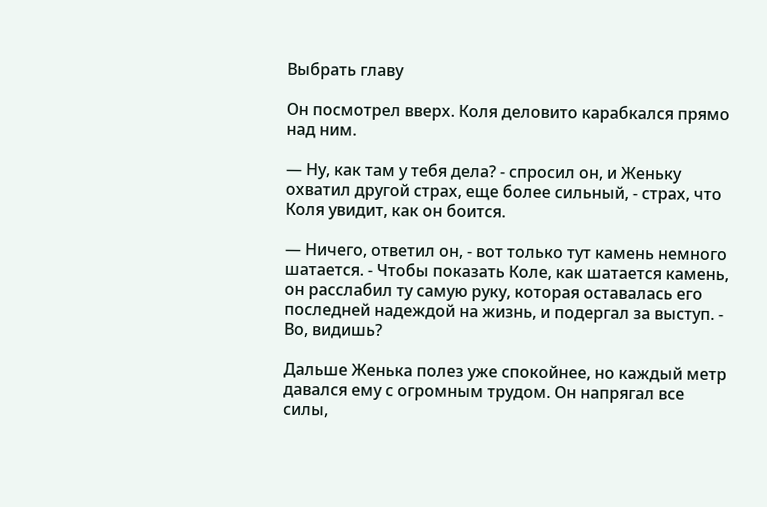Выбрать главу

Он посмотрел вверх. Коля деловито карабкался прямо над ним.

— Ну, как там у тебя дела? - спросил он, и Женьку охватил другой страх, еще более сильный, - страх, что Коля увидит, как он боится.

— Ничего, ответил он, - вот только тут камень немного шатается. - Чтобы показать Коле, как шатается камень, он расслабил ту самую руку, которая оставалась его последней надеждой на жизнь, и подергал за выступ. - Во, видишь?

Дальше Женька полез уже спокойнее, но каждый метр давался ему с огромным трудом. Он напрягал все силы,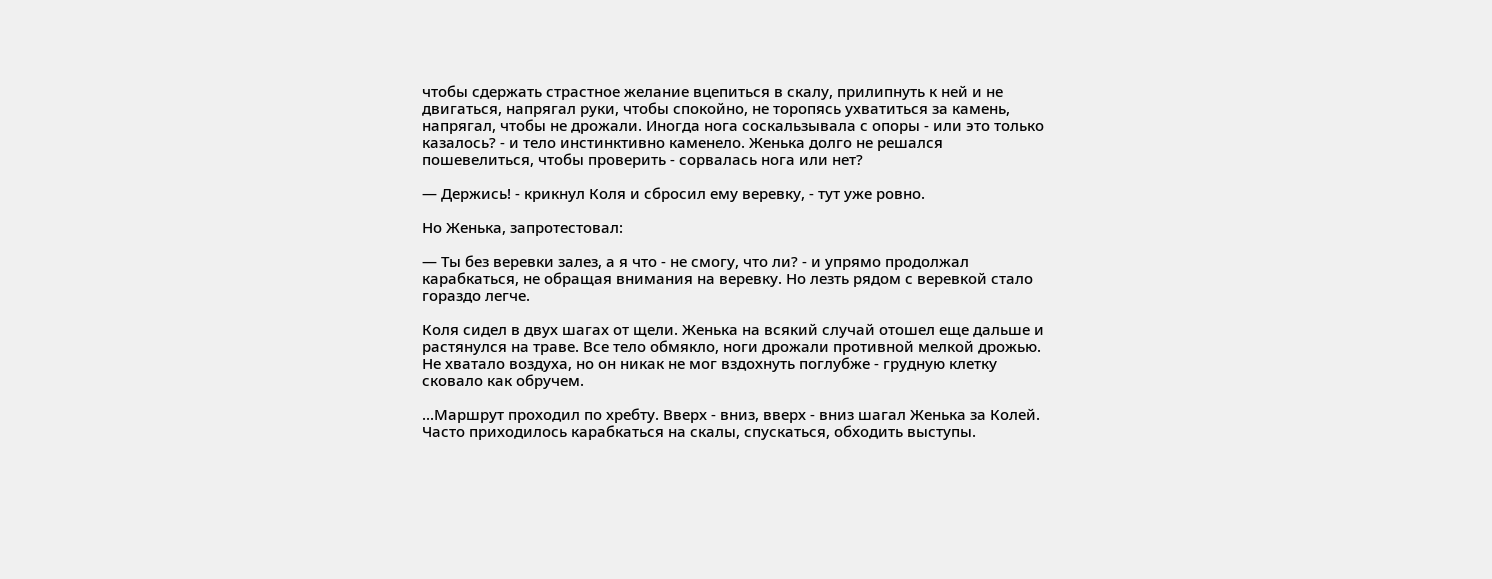чтобы сдержать страстное желание вцепиться в скалу, прилипнуть к ней и не двигаться, напрягал руки, чтобы спокойно, не торопясь ухватиться за камень, напрягал, чтобы не дрожали. Иногда нога соскальзывала с опоры - или это только казалось? - и тело инстинктивно каменело. Женька долго не решался пошевелиться, чтобы проверить - сорвалась нога или нет?

— Держись! - крикнул Коля и сбросил ему веревку, - тут уже ровно.

Но Женька, запротестовал:

— Ты без веревки залез, а я что - не смогу, что ли? - и упрямо продолжал карабкаться, не обращая внимания на веревку. Но лезть рядом с веревкой стало гораздо легче.

Коля сидел в двух шагах от щели. Женька на всякий случай отошел еще дальше и растянулся на траве. Все тело обмякло, ноги дрожали противной мелкой дрожью. Не хватало воздуха, но он никак не мог вздохнуть поглубже - грудную клетку сковало как обручем.

...Маршрут проходил по хребту. Вверх - вниз, вверх - вниз шагал Женька за Колей. Часто приходилось карабкаться на скалы, спускаться, обходить выступы.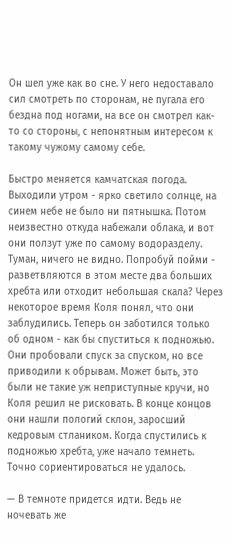Он шел уже как во сне. У него недоставало сил смотреть по сторонам, не пугала его бездна под ногами, на все он смотрел как-то со стороны, с непонятным интересом к такому чужому самому себе.

Быстро меняется камчатская погода. Выходили утром - ярко светило солнце, на синем небе не было ни пятнышка. Потом неизвестно откуда набежали облака, и вот они ползут уже по самому водоразделу. Туман, ничего не видно. Попробуй пойми - разветвляются в этом месте два больших хребта или отходит небольшая скала? Через некоторое время Коля понял, что они заблудились. Теперь он заботился только об одном - как бы спуститься к подножью. Они пробовали спуск за спуском, но все приводили к обрывам. Может быть, это были не такие уж неприступные кручи, но Коля решил не рисковать. В конце концов они нашли пологий склон, заросший кедровым стлаником. Когда спустились к подножью хребта, уже начало темнеть. Точно сориентироваться не удалось.

— В темноте придется идти. Ведь не ночевать же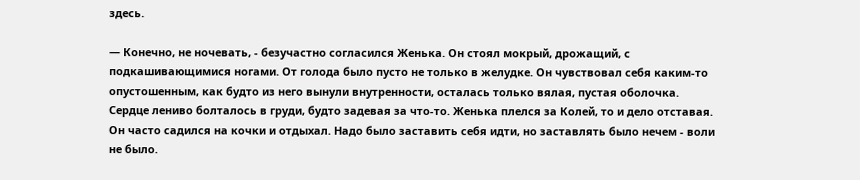здесь.

— Конечно, не ночевать, - безучастно согласился Женька. Он стоял мокрый, дрожащий, с подкашивающимися ногами. От голода было пусто не только в желудке. Он чувствовал себя каким-то опустошенным, как будто из него вынули внутренности, осталась только вялая, пустая оболочка. Сердце лениво болталось в груди, будто задевая за что-то. Женька плелся за Колей, то и дело отставая. Он часто садился на кочки и отдыхал. Надо было заставить себя идти, но заставлять было нечем - воли не было.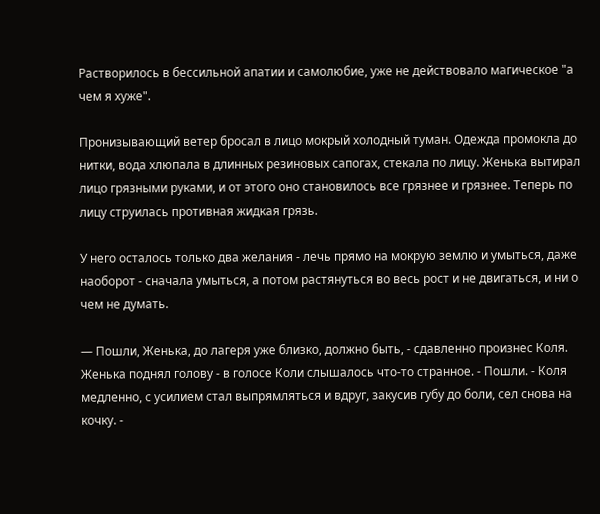Растворилось в бессильной апатии и самолюбие, уже не действовало магическое "а чем я хуже".

Пронизывающий ветер бросал в лицо мокрый холодный туман. Одежда промокла до нитки, вода хлюпала в длинных резиновых сапогах, стекала по лицу. Женька вытирал лицо грязными руками, и от этого оно становилось все грязнее и грязнее. Теперь по лицу струилась противная жидкая грязь.

У него осталось только два желания - лечь прямо на мокрую землю и умыться, даже наоборот - сначала умыться, а потом растянуться во весь рост и не двигаться, и ни о чем не думать.

— Пошли, Женька, до лагеря уже близко, должно быть, - сдавленно произнес Коля. Женька поднял голову - в голосе Коли слышалось что-то странное. - Пошли. - Коля медленно, с усилием стал выпрямляться и вдруг, закусив губу до боли, сел снова на кочку. -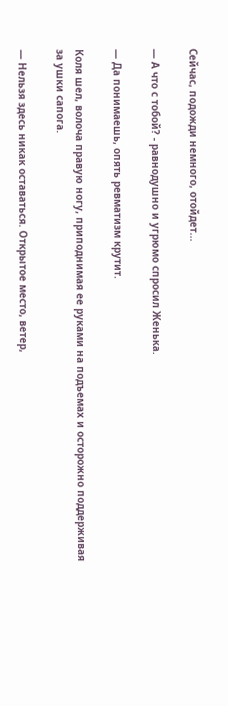Сейчас, подожди немного, отойдет...

— А что с тобой? - равнодушно и угрюмо спросил Женька.

— Да понимаешь, опять ревматизм крутит.

Коля шел, волоча правую ногу, приподнимая ее руками на подъемах и осторожно поддерживая за ушки сапога.

— Нельзя здесь никак оставаться. Открытое место, ветер,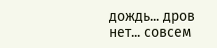дождь... дров нет... совсем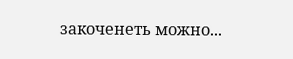закоченеть можно...